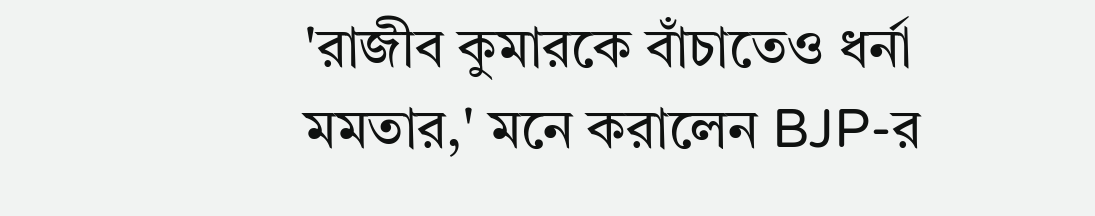'রাজীব কুমারকে বাঁচাতেও ধর্না মমতার,' মনে করালেন BJP-র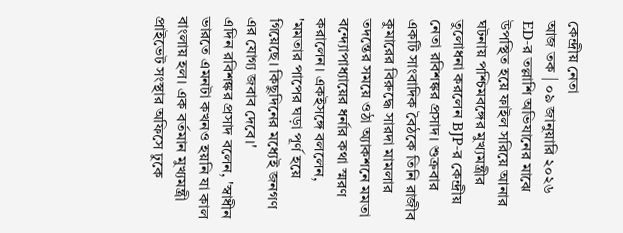কেন্দ্রীয় নেতা
আজ তক | ০৯ জানুয়ারি ২০২৬
ED-র তল্লাশি অভিযানের মাঝে উপস্থিত হয়ে ফাইল সরিয়ে আনার ঘটনায় পশ্চিমবঙ্গের মুখ্যমন্ত্রীর তুলোধনা করলেন BJP-র কেন্দ্রীয় নেতা রবিশঙ্কর প্রসাদ। শুক্রবার একটি সাংবাদিক বৈঠকে তিনি রাজীব কুমারের বিরুদ্ধে সারদা মামলার তদন্তের সময়ে ওঠা অ্যাকশনে মমতা বন্দ্যোপাধ্যায়ের ধর্নার কথা স্মরণ করালেন। একইসঙ্গে বললেন, 'মমতার পাপের ঘড়া পূর্ণ হয়ে গিয়েছে। কিছুদিনের মধ্যেই জনগণ এর যোগ্য জবাব দেবে।'
এদিন রবিশঙ্কর প্রসাদ বলেন, 'স্বাধীন ভারতে এমনটা কখনও হয়নি যা কাল বাংলায় হল। এক বর্তমান মুখ্যমন্ত্রী প্রাইভেট সংস্থার অফিসে ঢুকে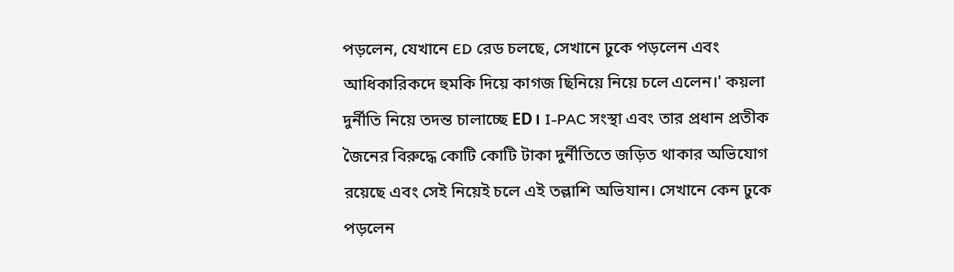পড়লেন, যেখানে ED রেড চলছে, সেখানে ঢুকে পড়লেন এবং আধিকারিকদে হুমকি দিয়ে কাগজ ছিনিয়ে নিয়ে চলে এলেন।' কয়লা দুর্নীতি নিয়ে তদন্ত চালাচ্ছে ED। I-PAC সংস্থা এবং তার প্রধান প্রতীক জৈনের বিরুদ্ধে কোটি কোটি টাকা দুর্নীতিতে জড়িত থাকার অভিযোগ রয়েছে এবং সেই নিয়েই চলে এই তল্লাশি অভিযান। সেখানে কেন ঢুকে পড়লেন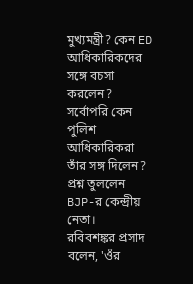মুখ্যমন্ত্রী? কেন ED আধিকারিকদের সঙ্গে বচসা করলেন? সর্বোপরি কেন পুলিশ আধিকারিকরা তাঁর সঙ্গ দিলেন? প্রশ্ন তুললেন BJP-র কেন্দ্রীয় নেতা।
রবিবশঙ্কর প্রসাদ বলেন, 'ওঁর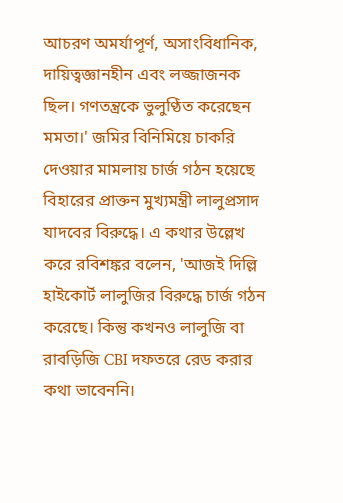আচরণ অমর্যাপূর্ণ, অসাংবিধানিক, দায়িত্বজ্ঞানহীন এবং লজ্জাজনক ছিল। গণতন্ত্রকে ভুলুণ্ঠিত করেছেন মমতা।' জমির বিনিমিয়ে চাকরি দেওয়ার মামলায় চার্জ গঠন হয়েছে বিহারের প্রাক্তন মুখ্যমন্ত্রী লালুপ্রসাদ যাদবের বিরুদ্ধে। এ কথার উল্লেখ করে রবিশঙ্কর বলেন, 'আজই দিল্লি হাইকোর্ট লালুজির বিরুদ্ধে চার্জ গঠন করেছে। কিন্তু কখনও লালুজি বা রাবড়িজি CBI দফতরে রেড করার কথা ভাবেননি।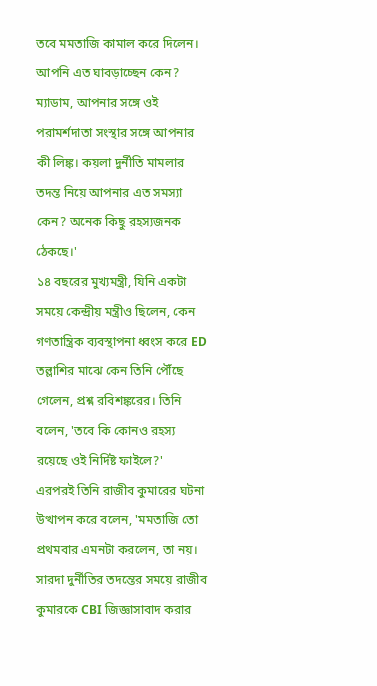তবে মমতাজি কামাল করে দিলেন। আপনি এত ঘাবড়াচ্ছেন কেন? ম্যাডাম, আপনার সঙ্গে ওই পরামর্শদাতা সংস্থার সঙ্গে আপনার কী লিঙ্ক। কয়লা দুর্নীতি মামলার তদন্ত নিয়ে আপনার এত সমস্যা কেন? অনেক কিছু রহস্যজনক ঠেকছে।'
১৪ বছরের মুখ্যমন্ত্রী, যিনি একটা সময়ে কেন্দ্রীয় মন্ত্রীও ছিলেন, কেন গণতান্ত্রিক ব্যবস্থাপনা ধ্বংস করে ED তল্লাশির মাঝে কেন তিনি পৌঁছে গেলেন, প্রশ্ন রবিশঙ্করের। তিনি বলেন, 'তবে কি কোনও রহস্য রয়েছে ওই নির্দিষ্ট ফাইলে?'
এরপরই তিনি রাজীব কুমারের ঘটনা উত্থাপন করে বলেন, 'মমতাজি তো প্রথমবার এমনটা করলেন, তা নয়। সারদা দুর্নীতির তদন্তের সময়ে রাজীব কুমারকে CBI জিজ্ঞাসাবাদ করার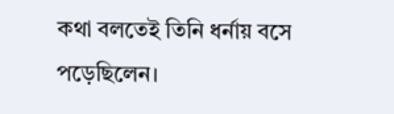কথা বলতেই তিনি ধর্নায় বসে পড়েছিলেন।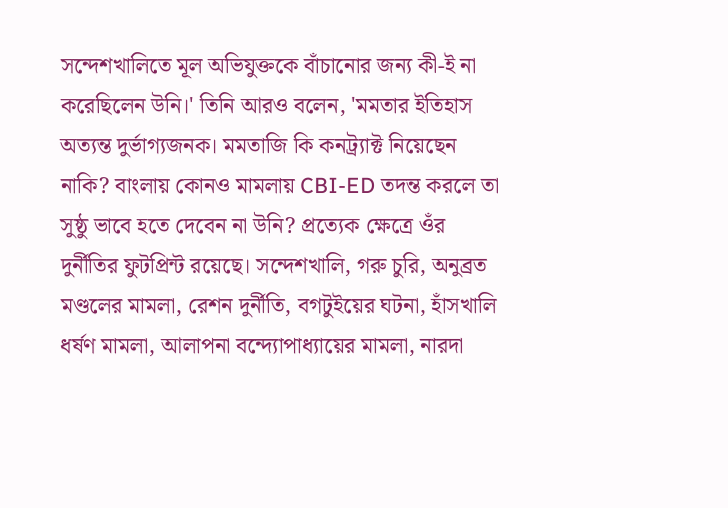সন্দেশখালিতে মূল অভিযুক্তকে বাঁচানোর জন্য কী-ই না করেছিলেন উনি।' তিনি আরও বলেন, 'মমতার ইতিহাস অত্যন্ত দুর্ভাগ্যজনক। মমতাজি কি কনট্র্যাক্ট নিয়েছেন নাকি? বাংলায় কোনও মামলায় CBI-ED তদন্ত করলে তা সুষ্ঠু ভাবে হতে দেবেন না উনি? প্রত্যেক ক্ষেত্রে ওঁর দুর্নীতির ফুটপ্রিন্ট রয়েছে। সন্দেশখালি, গরু চুরি, অনুব্রত মণ্ডলের মামলা, রেশন দুর্নীতি, বগটুইয়ের ঘটনা, হাঁসখালি ধর্ষণ মামলা, আলাপনা বন্দ্যোপাধ্যায়ের মামলা, নারদা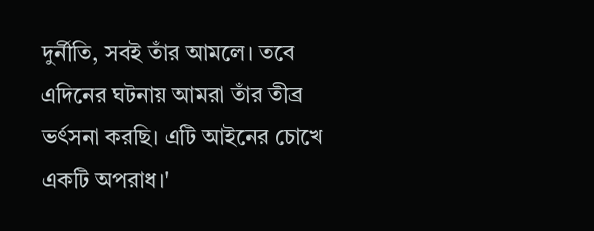দুর্নীতি, সবই তাঁর আমলে। তবে এদিনের ঘটনায় আমরা তাঁর তীব্র ভর্ৎসনা করছি। এটি আইনের চোখে একটি অপরাধ।'